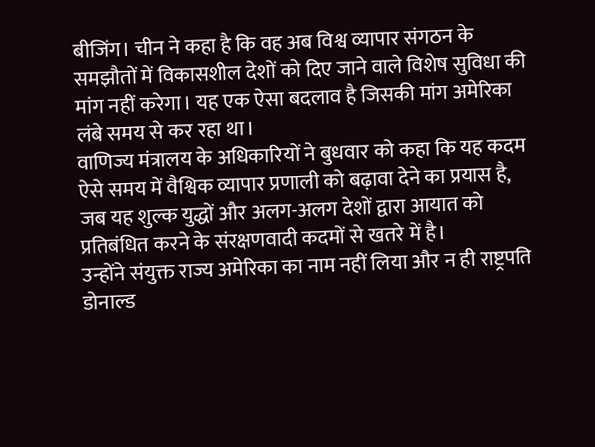बीजिंग। चीन ने कहा है कि वह अब विश्व व्यापार संगठन के समझौतों में विकासशील देशों को दिए जाने वाले विशेष सुविधा की मांग नहीं करेगा। यह एक ऐसा बदलाव है जिसकी मांग अमेरिका लंबे समय से कर रहा था।
वाणिज्य मंत्रालय के अधिकारियों ने बुधवार को कहा कि यह कदम ऐसे समय में वैश्विक व्यापार प्रणाली को बढ़ावा देने का प्रयास है, जब यह शुल्क युद्धों और अलग-अलग देशों द्वारा आयात को प्रतिबंधित करने के संरक्षणवादी कदमों से खतरे में है।
उन्होंने संयुक्त राज्य अमेरिका का नाम नहीं लिया और न ही राष्ट्रपति डोनाल्ड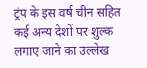ट्रंप के इस वर्ष चीन सहित कई अन्य देशों पर शुल्क लगाए जाने का उल्लेख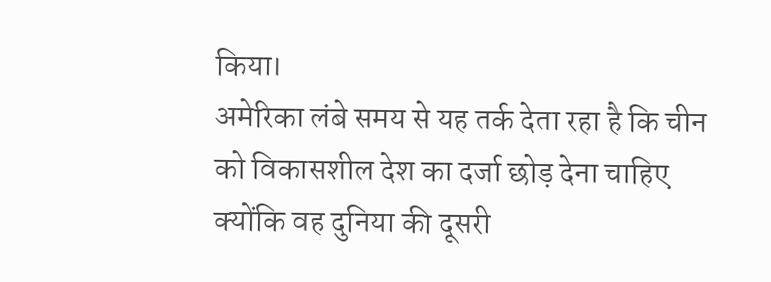किया।
अमेरिका लंबे समय से यह तर्क देता रहा है कि चीन को विकासशील देश का दर्जा छोड़ देना चाहिए क्योंकि वह दुनिया की दूसरी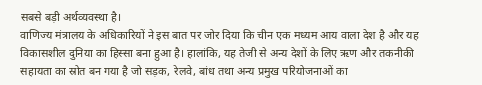सबसे बड़ी अर्थव्यवस्था है।
वाणिज्य मंत्रालय के अधिकारियों ने इस बात पर जोर दिया कि चीन एक मध्यम आय वाला देश है और यह विकासशील दुनिया का हिस्सा बना हुआ है। हालांकि, यह तेजी से अन्य देशों के लिए ऋण और तकनीकी सहायता का स्रोत बन गया है जो सड़क, रेलवे, बांध तथा अन्य प्रमुख परियोजनाओं का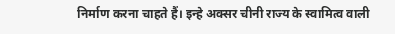निर्माण करना चाहते हैं। इन्हे अक्सर चीनी राज्य के स्वामित्व वाली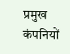प्रमुख कंपनियों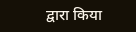द्वारा किया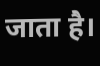जाता है।